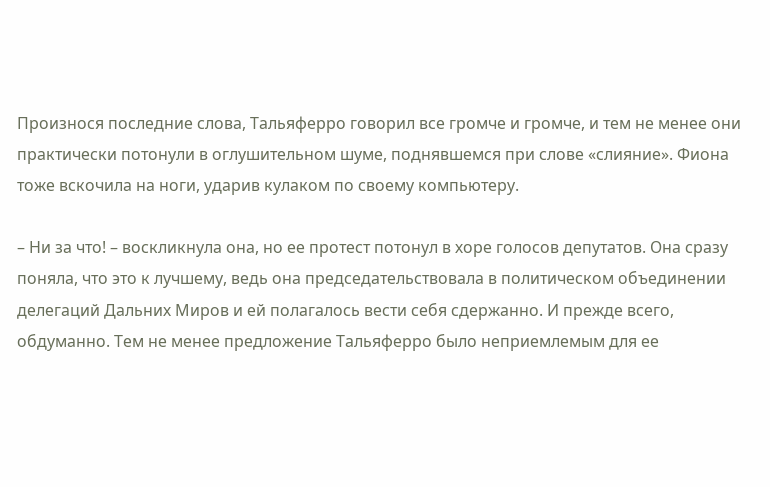Произнося последние слова, Тальяферро говорил все громче и громче, и тем не менее они практически потонули в оглушительном шуме, поднявшемся при слове «слияние». Фиона тоже вскочила на ноги, ударив кулаком по своему компьютеру.

– Ни за что! – воскликнула она, но ее протест потонул в хоре голосов депутатов. Она сразу поняла, что это к лучшему, ведь она председательствовала в политическом объединении делегаций Дальних Миров и ей полагалось вести себя сдержанно. И прежде всего, обдуманно. Тем не менее предложение Тальяферро было неприемлемым для ее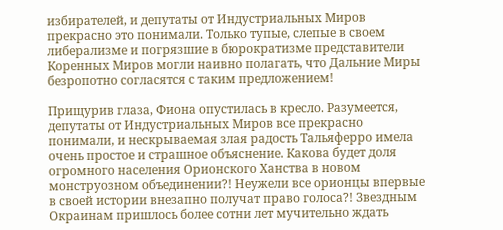избирателей, и депутаты от Индустриальных Миров прекрасно это понимали. Только тупые, слепые в своем либерализме и погрязшие в бюрократизме представители Коренных Миров могли наивно полагать, что Дальние Миры безропотно согласятся с таким предложением!

Прищурив глаза, Фиона опустилась в кресло. Разумеется, депутаты от Индустриальных Миров все прекрасно понимали, и нескрываемая злая радость Тальяферро имела очень простое и страшное объяснение. Какова будет доля огромного населения Орионского Ханства в новом монструозном объединении?! Неужели все орионцы впервые в своей истории внезапно получат право голоса?! Звездным Окраинам пришлось более сотни лет мучительно ждать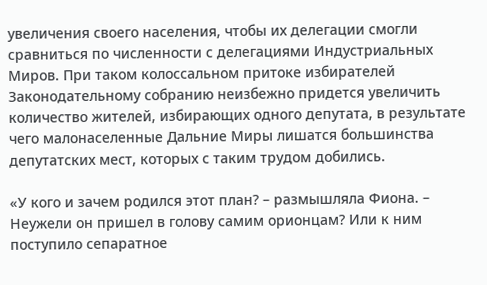увеличения своего населения, чтобы их делегации смогли сравниться по численности с делегациями Индустриальных Миров. При таком колоссальном притоке избирателей Законодательному собранию неизбежно придется увеличить количество жителей, избирающих одного депутата, в результате чего малонаселенные Дальние Миры лишатся большинства депутатских мест, которых с таким трудом добились.

«У кого и зачем родился этот план? – размышляла Фиона. – Неужели он пришел в голову самим орионцам? Или к ним поступило сепаратное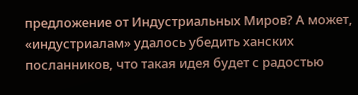предложение от Индустриальных Миров? А может, «индустриалам» удалось убедить ханских посланников, что такая идея будет с радостью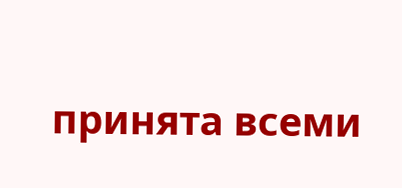принята всеми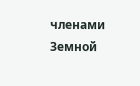членами Земной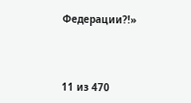Федерации?!»



11 из 470